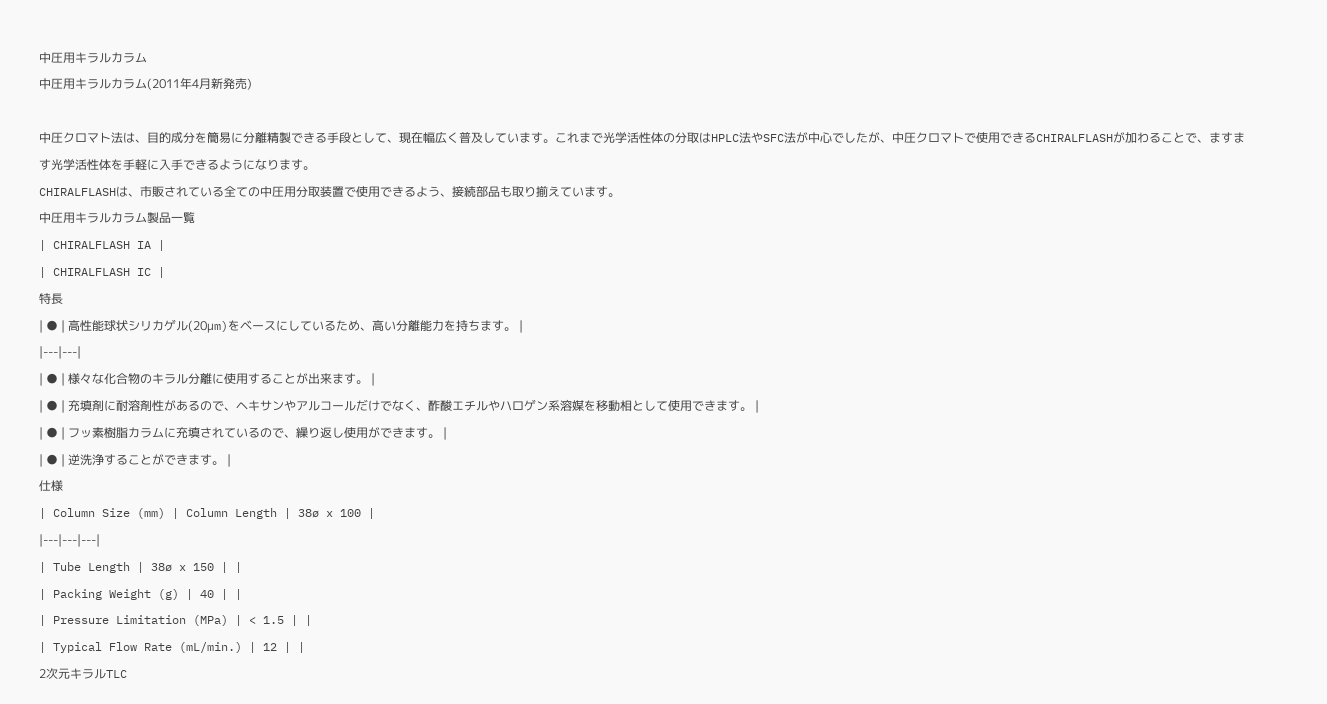中圧用キラルカラム
中圧用キラルカラム(2011年4月新発売)

中圧クロマト法は、目的成分を簡易に分離精製できる手段として、現在幅広く普及しています。これまで光学活性体の分取はHPLC法やSFC法が中心でしたが、中圧クロマトで使用できるCHIRALFLASHが加わることで、ますます光学活性体を手軽に入手できるようになります。
CHIRALFLASHは、市販されている全ての中圧用分取装置で使用できるよう、接続部品も取り揃えています。
中圧用キラルカラム製品一覧
| CHIRALFLASH IA |
| CHIRALFLASH IC |
特長
| ● | 高性能球状シリカゲル(20µm)をベースにしているため、高い分離能力を持ちます。 |
|---|---|
| ● | 様々な化合物のキラル分離に使用することが出来ます。 |
| ● | 充填剤に耐溶剤性があるので、ヘキサンやアルコールだけでなく、酢酸エチルやハロゲン系溶媒を移動相として使用できます。 |
| ● | フッ素樹脂カラムに充填されているので、繰り返し使用ができます。 |
| ● | 逆洗浄することができます。 |
仕様
| Column Size (mm) | Column Length | 38ø x 100 |
|---|---|---|
| Tube Length | 38ø x 150 | |
| Packing Weight (g) | 40 | |
| Pressure Limitation (MPa) | < 1.5 | |
| Typical Flow Rate (mL/min.) | 12 | |
2次元キラルTLC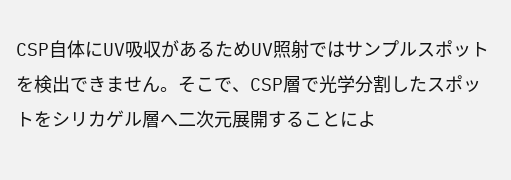CSP自体にUV吸収があるためUV照射ではサンプルスポットを検出できません。そこで、CSP層で光学分割したスポットをシリカゲル層へ二次元展開することによ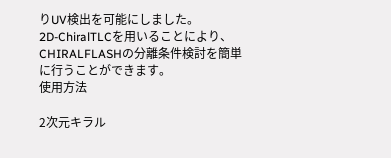りUV検出を可能にしました。
2D-ChiralTLCを用いることにより、CHIRALFLASHの分離条件検討を簡単に行うことができます。
使用方法

2次元キラル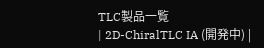TLC製品一覧
| 2D-ChiralTLC IA (開発中) |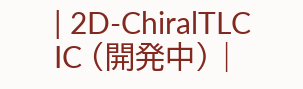| 2D-ChiralTLC IC (開発中) |